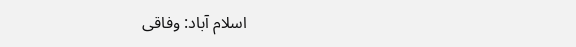اسلام آباد: وفاقی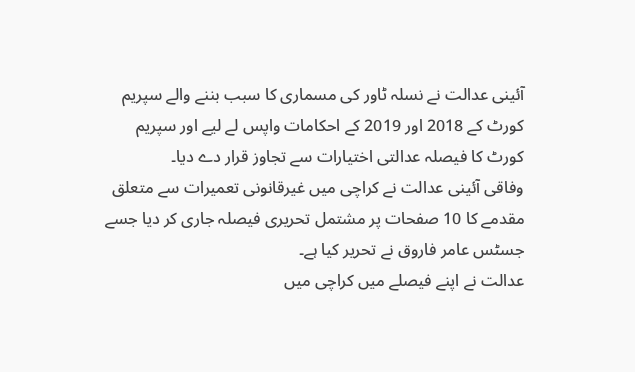آئینی عدالت نے نسلہ ٹاور کی مسماری کا سبب بننے والے سپریم کورٹ کے 2018 اور 2019 کے احکامات واپس لے لیے اور سپریم کورٹ کا فیصلہ عدالتی اختیارات سے تجاوز قرار دے دیا۔
وفاقی آئینی عدالت نے کراچی میں غیرقانونی تعمیرات سے متعلق مقدمے کا 10 صفحات پر مشتمل تحریری فیصلہ جاری کر دیا جسے جسٹس عامر فاروق نے تحریر کیا ہے۔
عدالت نے اپنے فیصلے میں کراچی میں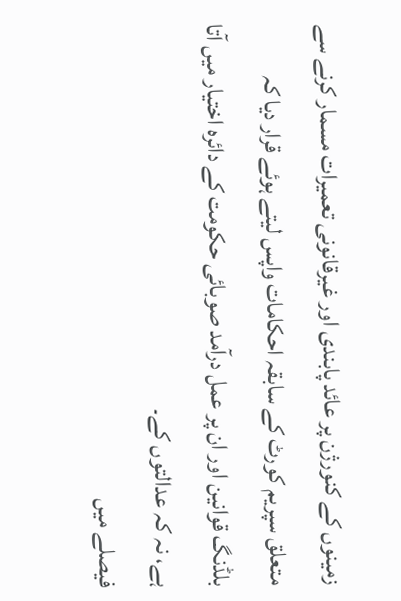زمینوں کے کنورژن پر عائد پابندی اور غیرقانونی تعمیرات مسمار کرنے سے متعلق سپریم کورٹ کے سابقہ احکامات واپس لیتے ہوئے قرار دیا کہ بلڈنگ قوانین اور ان پر عمل درآمد صوبائی حکومت کے دائرہ اختیار میں آتا ہے، نہ کہ عدالتوں کے۔
فیصلے میں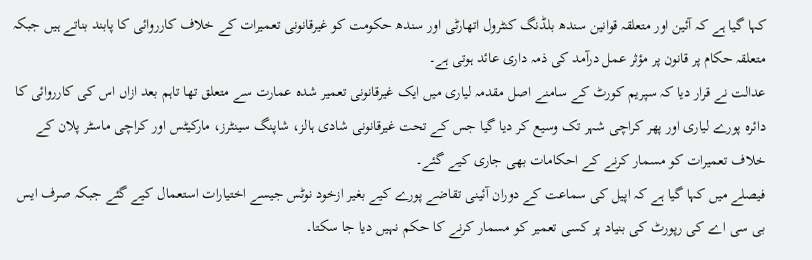کہا گیا ہے کہ آئین اور متعلقہ قوانین سندھ بلڈنگ کنٹرول اتھارٹی اور سندھ حکومت کو غیرقانونی تعمیرات کے خلاف کارروائی کا پابند بناتے ہیں جبکہ متعلقہ حکام پر قانون پر مؤثر عمل درآمد کی ذمہ داری عائد ہوتی ہے۔
عدالت نے قرار دیا کہ سپریم کورٹ کے سامنے اصل مقدمہ لیاری میں ایک غیرقانونی تعمیر شدہ عمارت سے متعلق تھا تاہم بعد ازاں اس کی کارروائی کا دائرہ پورے لیاری اور پھر کراچی شہر تک وسیع کر دیا گیا جس کے تحت غیرقانونی شادی ہالز، شاپنگ سینٹرز، مارکیٹس اور کراچی ماسٹر پلان کے خلاف تعمیرات کو مسمار کرنے کے احکامات بھی جاری کیے گئے۔
فیصلے میں کہا گیا ہے کہ اپیل کی سماعت کے دوران آئینی تقاضے پورے کیے بغیر ازخود نوٹس جیسے اختیارات استعمال کیے گئے جبکہ صرف ایس بی سی اے کی رپورٹ کی بنیاد پر کسی تعمیر کو مسمار کرنے کا حکم نہیں دیا جا سکتا۔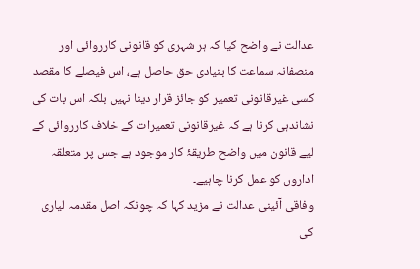عدالت نے واضح کیا کہ ہر شہری کو قانونی کارروائی اور منصفانہ سماعت کا بنیادی حق حاصل ہے، اس فیصلے کا مقصد کسی غیرقانونی تعمیر کو جائز قرار دینا نہیں بلکہ اس بات کی نشاندہی کرنا ہے کہ غیرقانونی تعمیرات کے خلاف کارروائی کے لیے قانون میں واضح طریقۂ کار موجود ہے جس پر متعلقہ اداروں کو عمل کرنا چاہیے۔
وفاقی آئینی عدالت نے مزید کہا کہ چونکہ اصل مقدمہ لیاری کی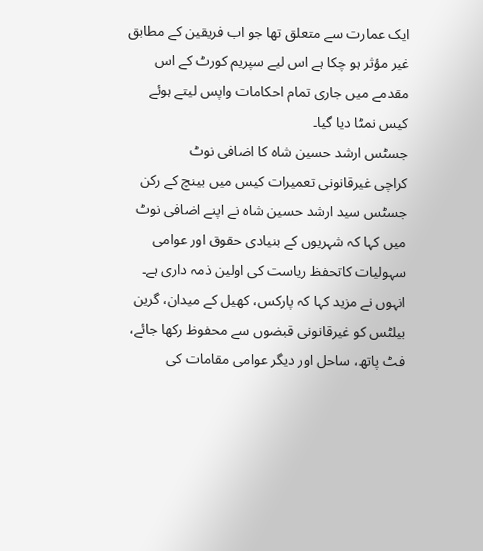ایک عمارت سے متعلق تھا جو اب فریقین کے مطابق غیر مؤثر ہو چکا ہے اس لیے سپریم کورٹ کے اس مقدمے میں جاری تمام احکامات واپس لیتے ہوئے کیس نمٹا دیا گیا۔
جسٹس ارشد حسین شاہ کا اضافی نوٹ
کراچی غیرقانونی تعمیرات کیس میں بینچ کے رکن جسٹس سید ارشد حسین شاہ نے اپنے اضافی نوٹ میں کہا کہ شہریوں کے بنیادی حقوق اور عوامی سہولیات کاتحفظ ریاست کی اولین ذمہ داری ہے۔
انہوں نے مزید کہا کہ پارکس، کھیل کے میدان، گرین بیلٹس کو غیرقانونی قبضوں سے محفوظ رکھا جائے، فٹ پاتھ، ساحل اور دیگر عوامی مقامات کی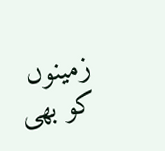زمینوں کو بھی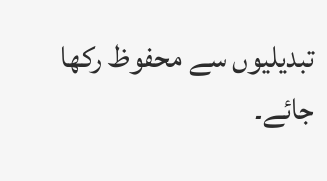تبدیلیوں سے محفوظ رکھا جائے۔